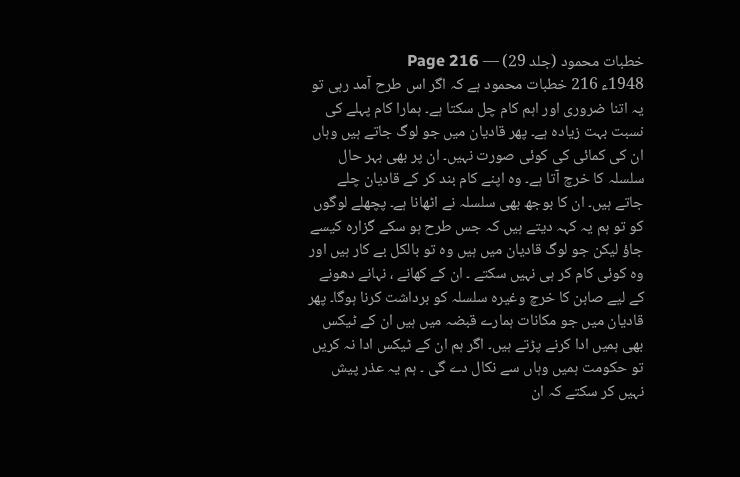خطبات محمود (جلد 29) — Page 216
1948ء 216 خطبات محمود ہے کہ اگر اس طرح آمد رہی تو یہ اتنا ضروری اور اہم کام چل سکتا ہے۔ ہمارا کام پہلے کی نسبت بہت زیادہ ہے۔ پھر قادیان میں جو لوگ جاتے ہیں وہاں ان کی کمائی کی کوئی صورت نہیں۔ ان پر بھی بہر حال سلسلہ کا خرچ آتا ہے۔ وہ اپنے کام بند کر کے قادیان چلے جاتے ہیں۔ ان کا بوجھ بھی سلسلہ نے اٹھانا ہے۔ پچھلے لوگوں کو تو ہم یہ کہہ دیتے ہیں کہ جس طرح ہو سکے گزارہ کیسے جاؤ لیکن جو لوگ قادیان میں ہیں وہ تو بالکل بے کار ہیں اور وہ کوئی کام کر ہی نہیں سکتے ۔ ان کے کھانے ، نہانے دھونے کے لیے صابن کا خرچ وغیرہ سلسلہ کو برداشت کرنا ہوگا۔ پھر قادیان میں جو مکانات ہمارے قبضہ میں ہیں ان کے ٹیکس بھی ہمیں ادا کرنے پڑتے ہیں۔ اگر ہم ان کے ٹیکس ادا نہ کریں تو حکومت ہمیں وہاں سے نکال دے گی ۔ ہم یہ عذر پیش نہیں کر سکتے کہ ان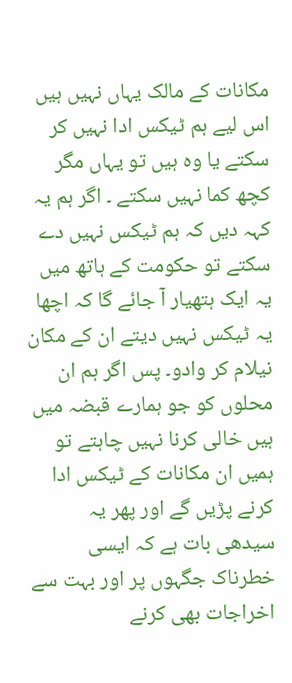مکانات کے مالک یہاں نہیں ہیں اس لیے ہم ٹیکس ادا نہیں کر سکتے یا وہ ہیں تو یہاں مگر کچھ کما نہیں سکتے ۔ اگر ہم یہ کہہ دیں کہ ہم ٹیکس نہیں دے سکتے تو حکومت کے ہاتھ میں یہ ایک ہتھیار آ جائے گا کہ اچھا یہ ٹیکس نہیں دیتے ان کے مکان نیلام کر وادو۔ پس اگر ہم ان محلوں کو جو ہمارے قبضہ میں ہیں خالی کرنا نہیں چاہتے تو ہمیں ان مکانات کے ٹیکس ادا کرنے پڑیں گے اور پھر یہ سیدھی بات ہے کہ ایسی خطرناک جگہوں پر اور بہت سے اخراجات بھی کرنے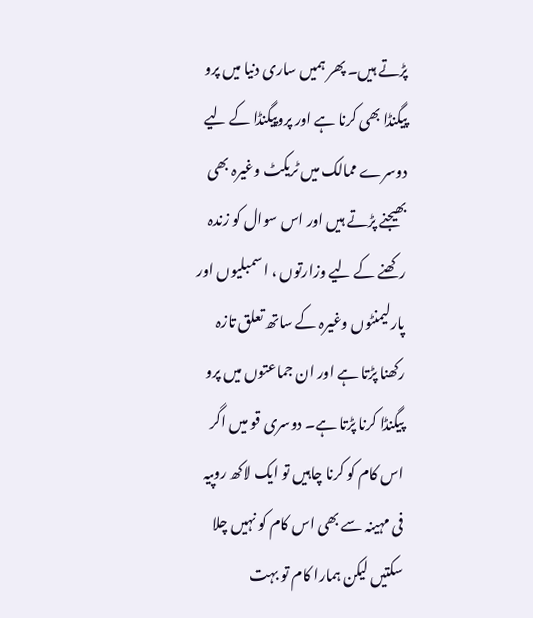پڑتے ہیں۔ پھر ہمیں ساری دنیا میں پرو پیگنڈا بھی کرنا ہے اور پروپیگنڈا کے لیے دوسرے ممالک میں ٹریکٹ وغیرہ بھی بھیجنے پڑتے ہیں اور اس سوال کو زندہ رکھنے کے لیے وزارتوں ، اسمبلیوں اور پارلیمنٹوں وغیرہ کے ساتھ تعلق تازہ رکھنا پڑتا ہے اور ان جماعتوں میں پرو پیگنڈا کرنا پڑتا ہے۔ دوسری قو میں اگر اس کام کو کرنا چاہیں تو ایک لاکھ روپیہ فی مہینہ سے بھی اس کام کو نہیں چلا سکتیں لیکن ہمارا کام تو بہت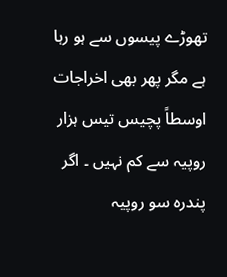تھوڑے پیسوں سے ہو رہا ہے مگر پھر بھی اخراجات اوسطاً پچیس تیس ہزار روپیہ سے کم نہیں ۔ اگر پندرہ سو روپیہ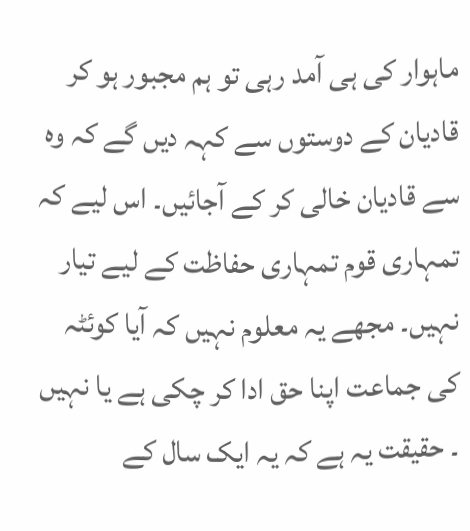ماہوار کی ہی آمد رہی تو ہم مجبور ہو کر قادیان کے دوستوں سے کہہ دیں گے کہ وہ سے قادیان خالی کر کے آجائیں۔ اس لیے کہ تمہاری قوم تمہاری حفاظت کے لیے تیار نہیں۔ مجھے یہ معلوم نہیں کہ آیا کوئٹہ کی جماعت اپنا حق ادا کر چکی ہے یا نہیں ۔ حقیقت یہ ہے کہ یہ ایک سال کے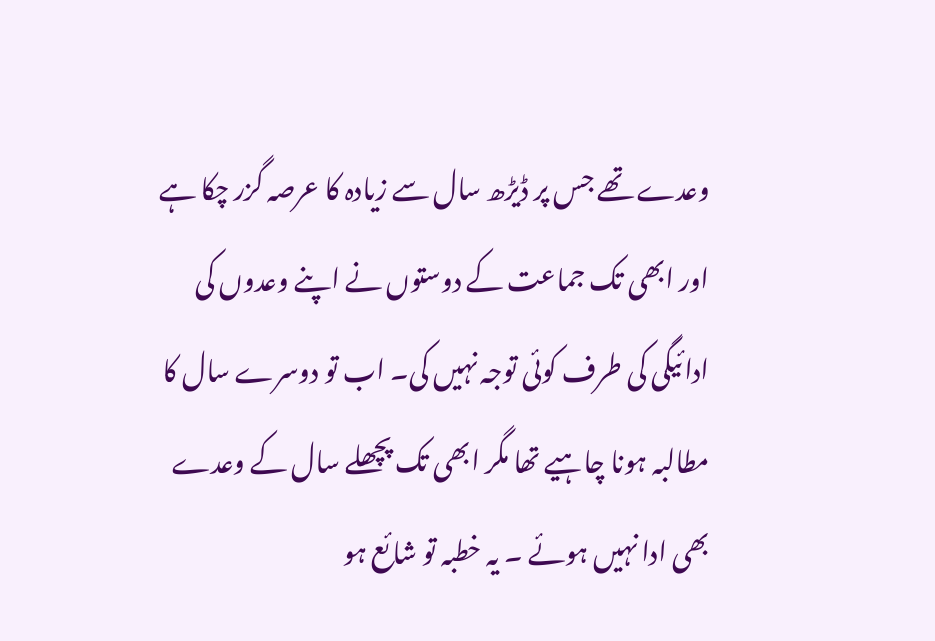وعدے تھے جس پر ڈیڑھ سال سے زیادہ کا عرصہ گزر چکا ہے اور ابھی تک جماعت کے دوستوں نے اپنے وعدوں کی ادائیگی کی طرف کوئی توجہ نہیں کی۔ اب تو دوسرے سال کا مطالبہ ہونا چاہیے تھا مگر ابھی تک پچھلے سال کے وعدے بھی ادا نہیں ہوئے ۔ یہ خطبہ تو شائع ہو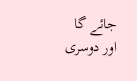جائے گا اور دوسری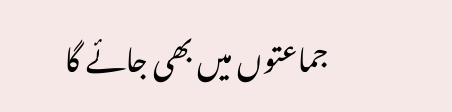جماعتوں میں بھی جائے گا